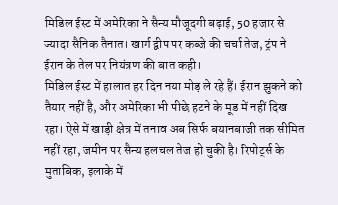मिडिल ईस्ट में अमेरिका ने सैन्य मौजूदगी बढ़ाई, 50 हजार से ज्यादा सैनिक तैनात। खार्ग द्वीप पर कब्जे की चर्चा तेज, ट्रंप ने ईरान के तेल पर नियंत्रण की बात कही।
मिडिल ईस्ट में हालात हर दिन नया मोड़ ले रहे हैं। ईरान झुकने को तैयार नहीं है, और अमेरिका भी पीछे हटने के मूड में नहीं दिख रहा। ऐसे में खाड़ी क्षेत्र में तनाव अब सिर्फ बयानबाजी तक सीमित नहीं रहा, जमीन पर सैन्य हलचल तेज हो चुकी है। रिपोर्ट्स के मुताबिक, इलाके में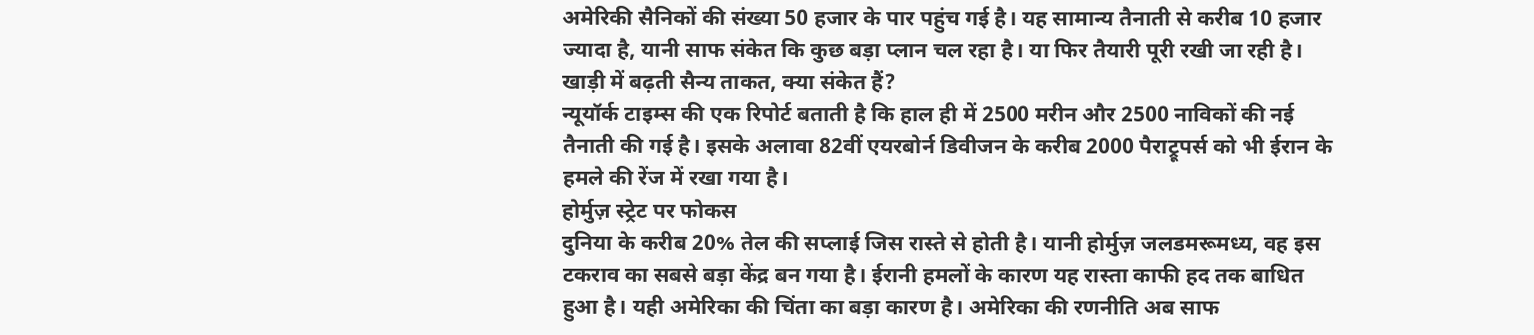अमेरिकी सैनिकों की संख्या 50 हजार के पार पहुंच गई है। यह सामान्य तैनाती से करीब 10 हजार ज्यादा है, यानी साफ संकेत कि कुछ बड़ा प्लान चल रहा है। या फिर तैयारी पूरी रखी जा रही है।
खाड़ी में बढ़ती सैन्य ताकत, क्या संकेत हैं?
न्यूयॉर्क टाइम्स की एक रिपोर्ट बताती है कि हाल ही में 2500 मरीन और 2500 नाविकों की नई तैनाती की गई है। इसके अलावा 82वीं एयरबोर्न डिवीजन के करीब 2000 पैराट्रूपर्स को भी ईरान के हमले की रेंज में रखा गया है।
होर्मुज़ स्ट्रेट पर फोकस
दुनिया के करीब 20% तेल की सप्लाई जिस रास्ते से होती है। यानी होर्मुज़ जलडमरूमध्य, वह इस टकराव का सबसे बड़ा केंद्र बन गया है। ईरानी हमलों के कारण यह रास्ता काफी हद तक बाधित हुआ है। यही अमेरिका की चिंता का बड़ा कारण है। अमेरिका की रणनीति अब साफ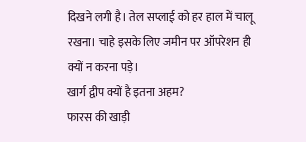दिखने लगी है। तेल सप्लाई को हर हाल में चालू रखना। चाहे इसके लिए जमीन पर ऑपरेशन ही क्यों न करना पड़े।
खार्ग द्वीप क्यों है इतना अहम?
फारस की खाड़ी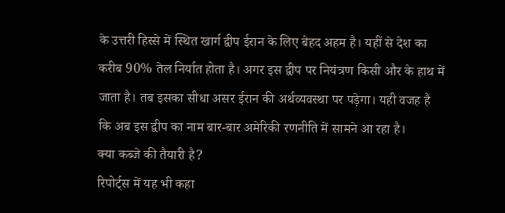के उत्तरी हिस्से में स्थित खार्ग द्वीप ईरान के लिए बेहद अहम है। यहीं से देश का करीब 90% तेल निर्यात होता है। अगर इस द्वीप पर नियंत्रण किसी और के हाथ में जाता है। तब इसका सीधा असर ईरान की अर्थव्यवस्था पर पड़ेगा। यही वजह है कि अब इस द्वीप का नाम बार-बार अमेरिकी रणनीति में सामने आ रहा है।
क्या कब्जे की तैयारी है?
रिपोर्ट्स में यह भी कहा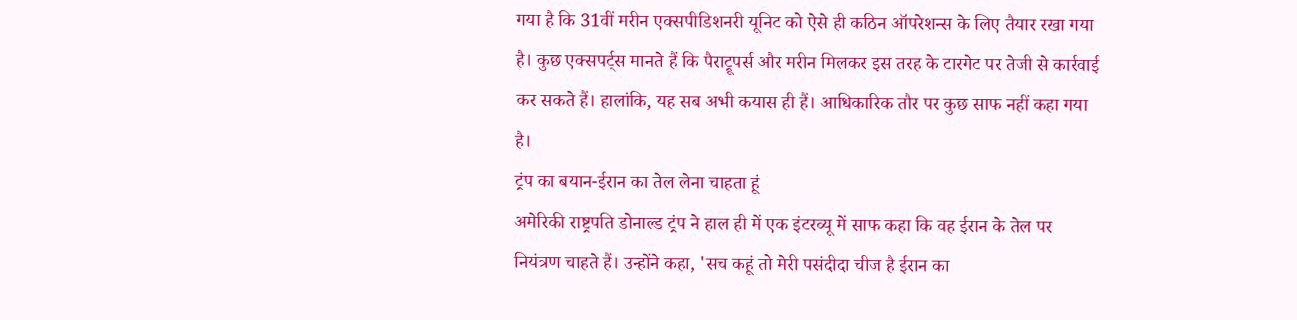गया है कि 31वीं मरीन एक्सपीडिशनरी यूनिट को ऐसे ही कठिन ऑपरेशन्स के लिए तैयार रखा गया है। कुछ एक्सपर्ट्स मानते हैं कि पैराट्रूपर्स और मरीन मिलकर इस तरह के टारगेट पर तेजी से कार्रवाई कर सकते हैं। हालांकि, यह सब अभी कयास ही हैं। आधिकारिक तौर पर कुछ साफ नहीं कहा गया है।
ट्रंप का बयान-ईरान का तेल लेना चाहता हूं
अमेरिकी राष्ट्रपति डोनाल्ड ट्रंप ने हाल ही में एक इंटरव्यू में साफ कहा कि वह ईरान के तेल पर नियंत्रण चाहते हैं। उन्होंने कहा, 'सच कहूं तो मेरी पसंदीदा चीज है ईरान का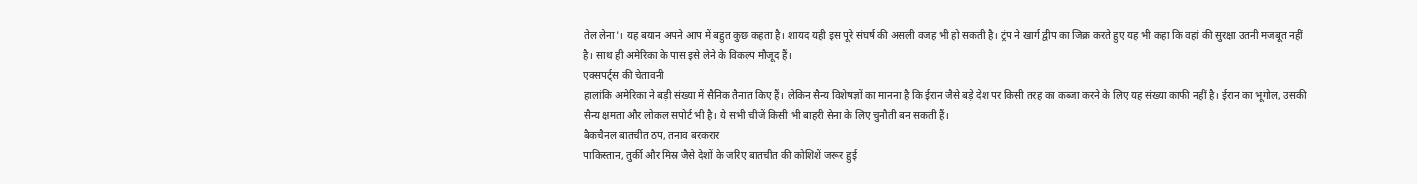तेल लेना'। यह बयान अपने आप में बहुत कुछ कहता है। शायद यही इस पूरे संघर्ष की असली वजह भी हो सकती है। ट्रंप ने खार्ग द्वीप का जिक्र करते हुए यह भी कहा कि वहां की सुरक्षा उतनी मजबूत नहीं है। साथ ही अमेरिका के पास इसे लेने के विकल्प मौजूद हैं।
एक्सपर्ट्स की चेतावनी
हालांकि अमेरिका ने बड़ी संख्या में सैनिक तैनात किए हैं। लेकिन सैन्य विशेषज्ञों का मानना है कि ईरान जैसे बड़े देश पर किसी तरह का कब्जा करने के लिए यह संख्या काफी नहीं है। ईरान का भूगोल, उसकी सैन्य क्षमता और लोकल सपोर्ट भी है। ये सभी चीजें किसी भी बाहरी सेना के लिए चुनौती बन सकती हैं।
बैकचैनल बातचीत ठप, तनाव बरकरार
पाकिस्तान, तुर्की और मिस्र जैसे देशों के जरिए बातचीत की कोशिशें जरूर हुई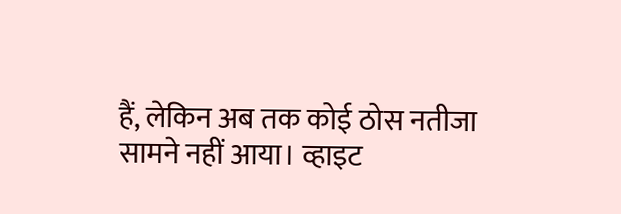हैं, लेकिन अब तक कोई ठोस नतीजा सामने नहीं आया। व्हाइट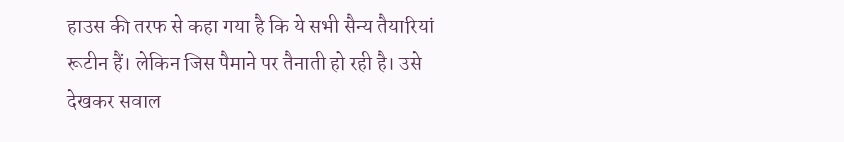हाउस की तरफ से कहा गया है कि ये सभी सैन्य तैयारियां रूटीन हैं। लेकिन जिस पैमाने पर तैनाती हो रही है। उसे देखकर सवाल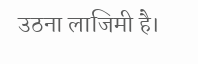उठना लाजिमी है।